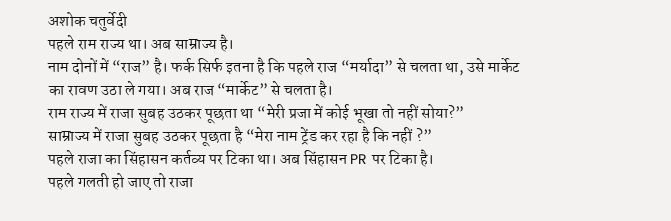अशोक चतुर्वेदी
पहले राम राज्य था। अब साम्राज्य है।
नाम दोनों में “राज” है। फर्क सिर्फ इतना है कि पहले राज “मर्यादा” से चलता था, उसे मार्केट का रावण उठा ले गया। अब राज “मार्केट” से चलता है।
राम राज्य में राजा सुबह उठकर पूछता था “मेरी प्रजा में कोई भूखा तो नहीं सोया?”
साम्राज्य में राजा सुबह उठकर पूछता है “मेरा नाम ट्रेंड कर रहा है कि नहीं ?”
पहले राजा का सिंहासन कर्तव्य पर टिका था। अब सिंहासन PR पर टिका है।
पहले गलती हो जाए तो राजा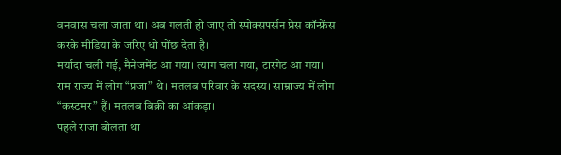वनवास चला जाता था। अब गलती हो जाए तो स्पोक्सपर्सन प्रेस कॉन्फ्रेंस करके मीडिया के जरिए धो पोंछ देता है।
मर्यादा चली गई, मैनेजमेंट आ गया। त्याग चला गया, टारगेट आ गया।
राम राज्य में लोग “प्रजा” थे। मतलब परिवार के सदस्य। साम्राज्य में लोग “कस्टमर” हैं। मतलब बिक्री का आंकड़ा।
पहले राजा बोलता था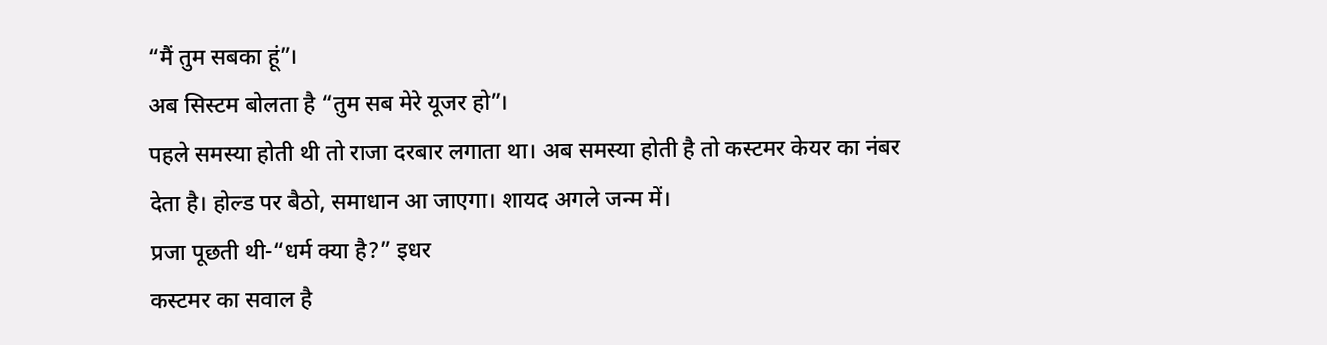“मैं तुम सबका हूं”।
अब सिस्टम बोलता है “तुम सब मेरे यूजर हो”।
पहले समस्या होती थी तो राजा दरबार लगाता था। अब समस्या होती है तो कस्टमर केयर का नंबर देता है। होल्ड पर बैठो, समाधान आ जाएगा। शायद अगले जन्म में।
प्रजा पूछती थी-“धर्म क्या है?” इधर
कस्टमर का सवाल है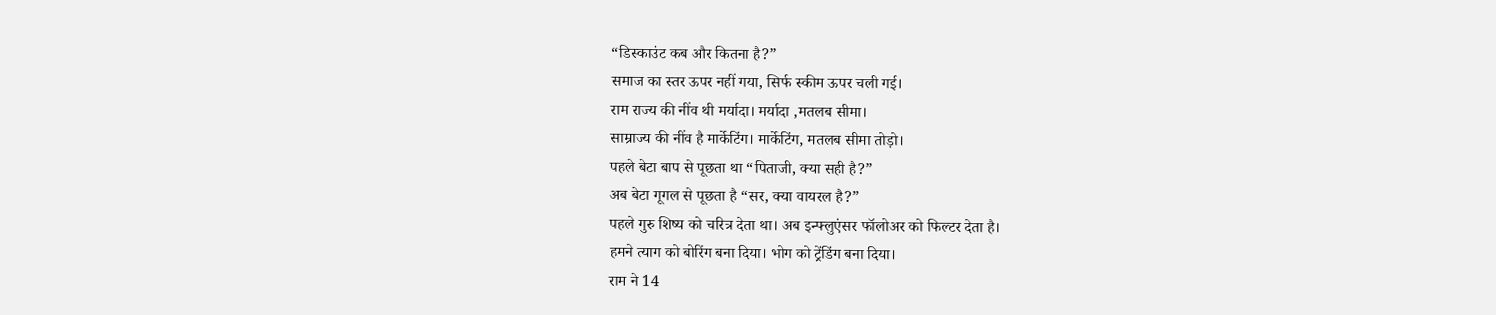“डिस्काउंट कब और कितना है?”
समाज का स्तर ऊपर नहीं गया, सिर्फ स्कीम ऊपर चली गई।
राम राज्य की नींव थी मर्यादा। मर्यादा ,मतलब सीमा।
साम्राज्य की नींव है मार्केटिंग। मार्केटिंग, मतलब सीमा तोड़ो।
पहले बेटा बाप से पूछता था “पिताजी, क्या सही है?”
अब बेटा गूगल से पूछता है “सर, क्या वायरल है?”
पहले गुरु शिष्य को चरित्र देता था। अब इन्फ्लुएंसर फॉलोअर को फिल्टर देता है।
हमने त्याग को बोरिंग बना दिया। भोग को ट्रेंडिंग बना दिया।
राम ने 14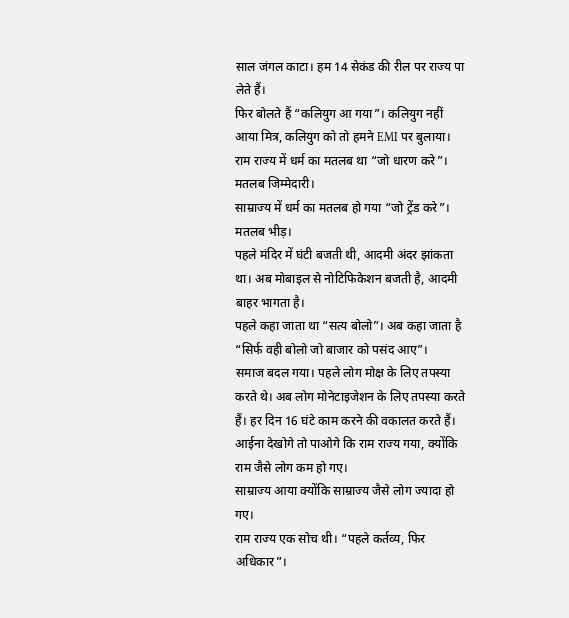साल जंगल काटा। हम 14 सेकंड की रील पर राज्य पा लेते हैं।
फिर बोलते हैं “कलियुग आ गया”। कलियुग नहीं आया मित्र, कलियुग को तो हमने EMI पर बुलाया।
राम राज्य में धर्म का मतलब था “जो धारण करे”। मतलब जिम्मेदारी।
साम्राज्य में धर्म का मतलब हो गया “जो ट्रेंड करे”। मतलब भीड़।
पहले मंदिर में घंटी बजती थी, आदमी अंदर झांकता था। अब मोबाइल से नोटिफिकेशन बजती है, आदमी बाहर भागता है।
पहले कहा जाता था “सत्य बोलो”। अब कहा जाता है “सिर्फ वही बोलो जो बाजार को पसंद आए”।
समाज बदल गया। पहले लोग मोक्ष के लिए तपस्या करते थे। अब लोग मोनेटाइजेशन के लिए तपस्या करते हैं। हर दिन 16 घंटे काम करने की वकालत करते हैं।
आईना देखोगे तो पाओगे कि राम राज्य गया, क्योंकि राम जैसे लोग कम हो गए।
साम्राज्य आया क्योंकि साम्राज्य जैसे लोग ज्यादा हो गए।
राम राज्य एक सोच थी। “पहले कर्तव्य, फिर अधिकार”।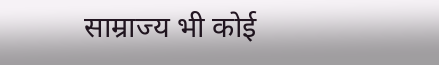साम्राज्य भी कोई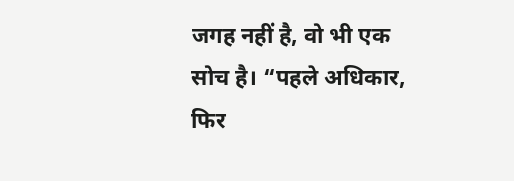जगह नहीं है, वो भी एक सोच है। “पहले अधिकार, फिर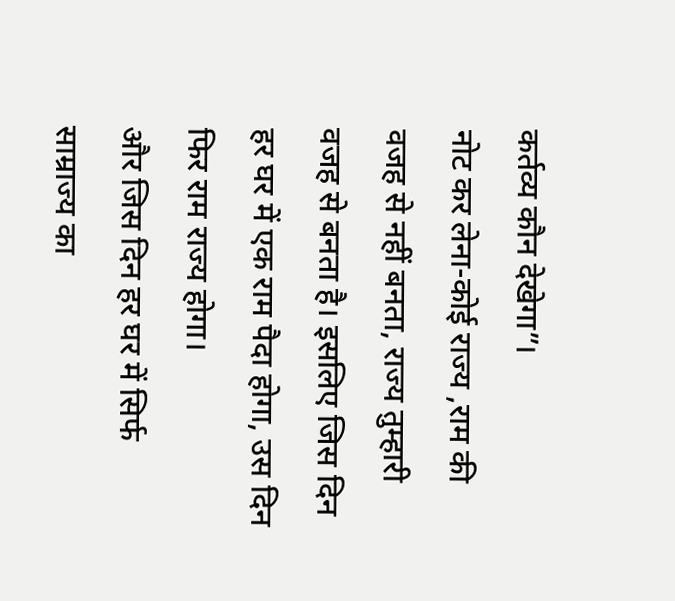कर्तव्य कौन देखेगा”।
नोट कर लेना-कोई राज्य ,राम की वजह से नहीं बनता, राज्य तुम्हारी वजह से बनता है। इसलिए जिस दिन हर घर में एक राम पैदा होगा, उस दिन फिर राम राज्य होगा।
और जिस दिन हर घर में सिर्फ साम्राज्य का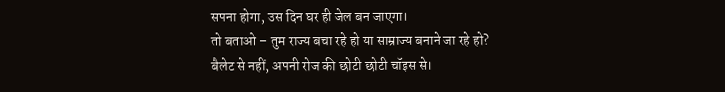सपना होगा, उस दिन घर ही जेल बन जाएगा।
तो बताओ – तुम राज्य बचा रहे हो या साम्राज्य बनाने जा रहे हो?
बैलेट से नहीं, अपनी रोज की छोटी छोटी चॉइस से।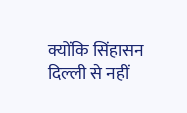क्योंकि सिंहासन दिल्ली से नहीं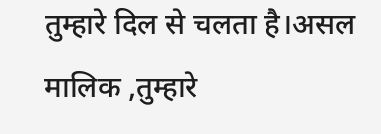तुम्हारे दिल से चलता है।असल मालिक ,तुम्हारे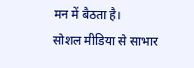मन में बैठता है।
सोशल मीडिया से साभार